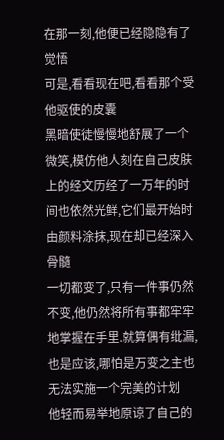在那一刻,他便已经隐隐有了觉悟
可是,看看现在吧,看看那个受他驱使的皮囊
黑暗使徒慢慢地舒展了一个微笑,模仿他人刻在自己皮肤上的经文历经了一万年的时间也依然光鲜,它们最开始时由颜料涂抹,现在却已经深入骨髓
一切都变了,只有一件事仍然不变,他仍然将所有事都牢牢地掌握在手里.就算偶有纰漏,也是应该,哪怕是万变之主也无法实施一个完美的计划
他轻而易举地原谅了自己的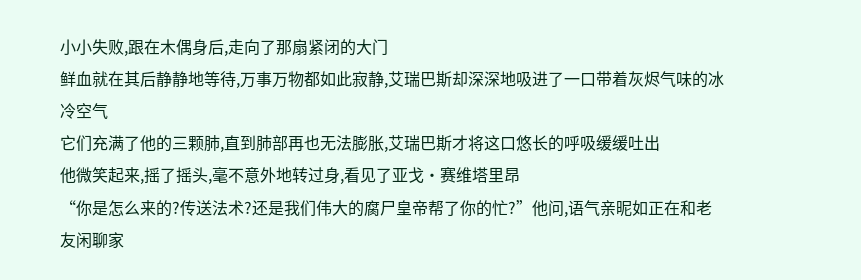小小失败,跟在木偶身后,走向了那扇紧闭的大门
鲜血就在其后静静地等待,万事万物都如此寂静,艾瑞巴斯却深深地吸进了一口带着灰烬气味的冰冷空气
它们充满了他的三颗肺,直到肺部再也无法膨胀,艾瑞巴斯才将这口悠长的呼吸缓缓吐出
他微笑起来,摇了摇头,毫不意外地转过身,看见了亚戈·赛维塔里昂
“你是怎么来的?传送法术?还是我们伟大的腐尸皇帝帮了你的忙?”他问,语气亲昵如正在和老友闲聊家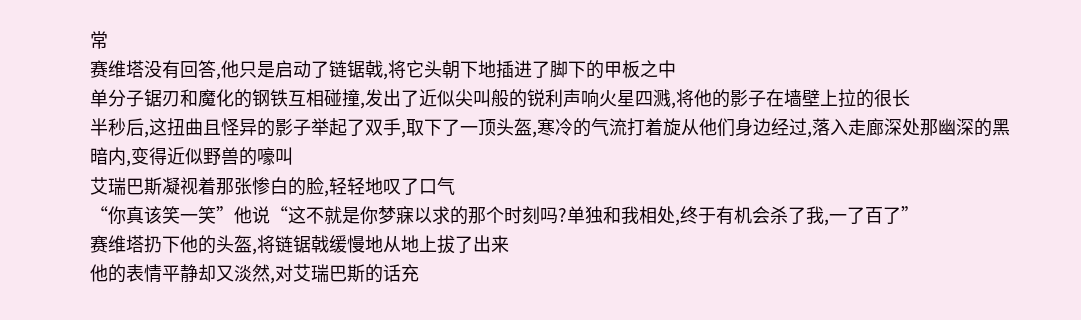常
赛维塔没有回答,他只是启动了链锯戟,将它头朝下地插进了脚下的甲板之中
单分子锯刃和魔化的钢铁互相碰撞,发出了近似尖叫般的锐利声响火星四溅,将他的影子在墙壁上拉的很长
半秒后,这扭曲且怪异的影子举起了双手,取下了一顶头盔,寒冷的气流打着旋从他们身边经过,落入走廊深处那幽深的黑暗内,变得近似野兽的嚎叫
艾瑞巴斯凝视着那张惨白的脸,轻轻地叹了口气
“你真该笑一笑”他说“这不就是你梦寐以求的那个时刻吗?单独和我相处,终于有机会杀了我,一了百了”
赛维塔扔下他的头盔,将链锯戟缓慢地从地上拔了出来
他的表情平静却又淡然,对艾瑞巴斯的话充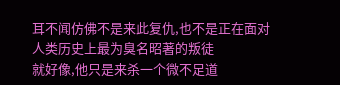耳不闻仿佛不是来此复仇,也不是正在面对人类历史上最为臭名昭著的叛徒
就好像,他只是来杀一个微不足道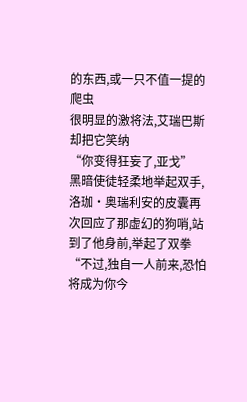的东西,或一只不值一提的爬虫
很明显的激将法,艾瑞巴斯却把它笑纳
“你变得狂妄了,亚戈”
黑暗使徒轻柔地举起双手,洛珈·奥瑞利安的皮囊再次回应了那虚幻的狗哨,站到了他身前,举起了双拳
“不过,独自一人前来,恐怕将成为你今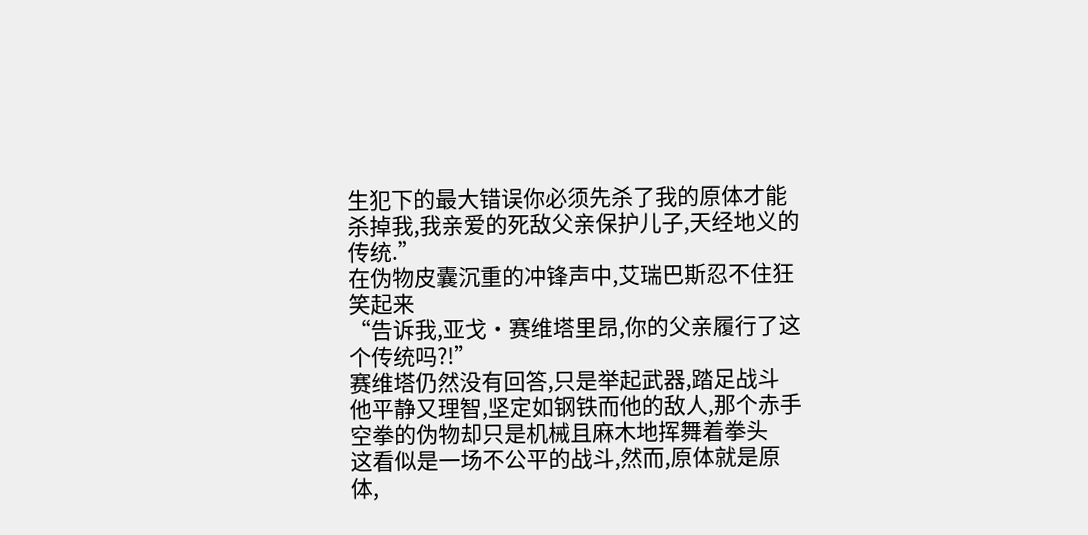生犯下的最大错误你必须先杀了我的原体才能杀掉我,我亲爱的死敌父亲保护儿子,天经地义的传统.”
在伪物皮囊沉重的冲锋声中,艾瑞巴斯忍不住狂笑起来
“告诉我,亚戈·赛维塔里昂,你的父亲履行了这个传统吗?!”
赛维塔仍然没有回答,只是举起武器,踏足战斗
他平静又理智,坚定如钢铁而他的敌人,那个赤手空拳的伪物却只是机械且麻木地挥舞着拳头
这看似是一场不公平的战斗,然而,原体就是原体,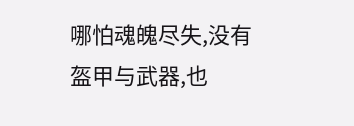哪怕魂魄尽失,没有盔甲与武器,也